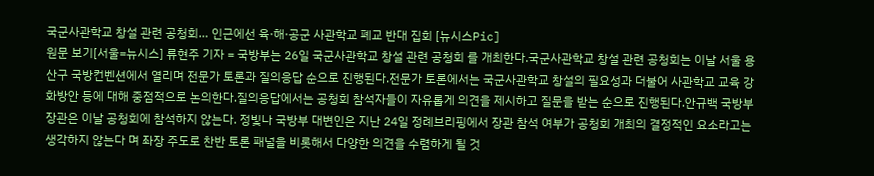국군사관학교 창설 관련 공청회… 인근에선 육·해·공군 사관학교 폐교 반대 집회 [뉴시스Pic]
원문 보기[서울=뉴시스] 류현주 기자 = 국방부는 26일 국군사관학교 창설 관련 공청회 를 개최한다.국군사관학교 창설 관련 공청회는 이날 서울 용산구 국방컨벤션에서 열리며 전문가 토론과 질의응답 순으로 진행된다.전문가 토론에서는 국군사관학교 창설의 필요성과 더불어 사관학교 교육 강화방안 등에 대해 중점적으로 논의한다.질의응답에서는 공청회 참석자들이 자유롭게 의견을 제시하고 질문을 받는 순으로 진행된다.안규백 국방부 장관은 이날 공청회에 참석하지 않는다. 정빛나 국방부 대변인은 지난 24일 정례브리핑에서 장관 참석 여부가 공청회 개최의 결정적인 요소라고는 생각하지 않는다 며 좌장 주도로 찬반 토론 패널을 비롯해서 다양한 의견을 수렴하게 될 것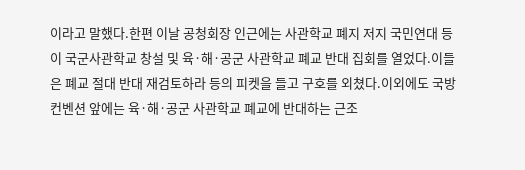이라고 말했다.한편 이날 공청회장 인근에는 사관학교 폐지 저지 국민연대 등이 국군사관학교 창설 및 육·해·공군 사관학교 폐교 반대 집회를 열었다.이들은 폐교 절대 반대 재검토하라 등의 피켓을 들고 구호를 외쳤다.이외에도 국방컨벤션 앞에는 육·해·공군 사관학교 폐교에 반대하는 근조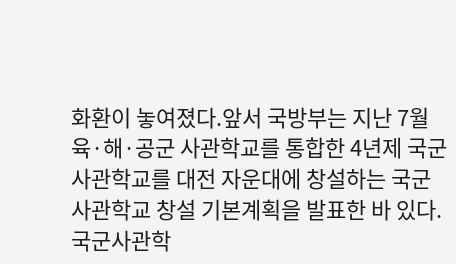화환이 놓여졌다.앞서 국방부는 지난 7월 육·해·공군 사관학교를 통합한 4년제 국군사관학교를 대전 자운대에 창설하는 국군사관학교 창설 기본계획을 발표한 바 있다.국군사관학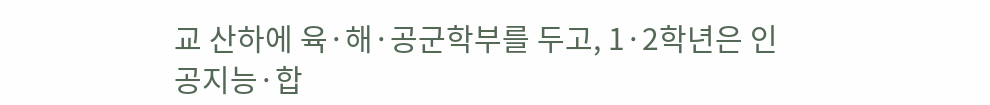교 산하에 육·해·공군학부를 두고, 1·2학년은 인공지능·합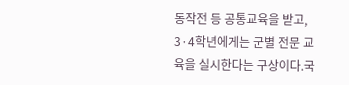동작전 등 공통교육을 받고, 3·4학년에게는 군별 전문 교육을 실시한다는 구상이다.국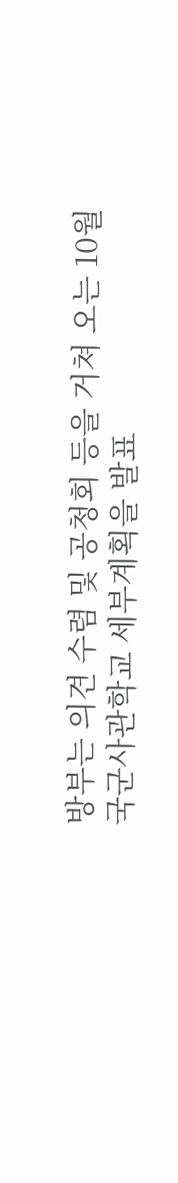방부는 의견 수렴 및 공청회 등을 거쳐 오는 10월 국군사관학교 세부계획을 발표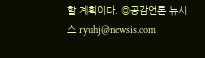할 계획이다. ◎공감언론 뉴시스 ryuhj@newsis.com